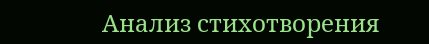Анализ стихотворения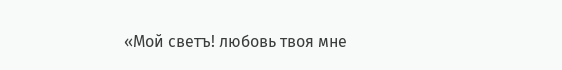«Мой светъ! любовь твоя мне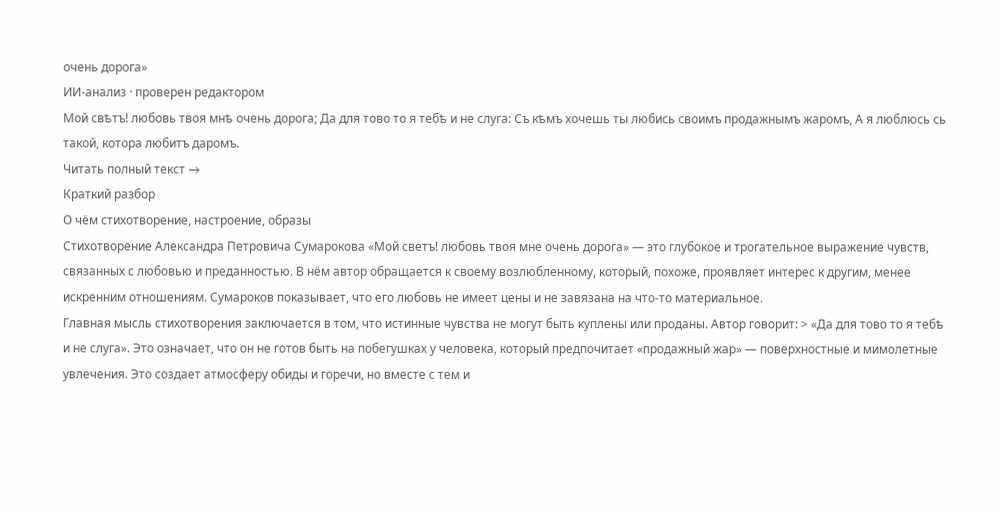очень дорога»
ИИ-анализ · проверен редактором
Мой свѣтъ! любовь твоя мнѣ очень дорога; Да для тово то я тебѣ и не слуга: Съ кѣмъ хочешь ты любись своимъ продажнымъ жаромъ, А я люблюсь сь такой, котора любитъ даромъ.
Читать полный текст →
Краткий разбор
О чём стихотворение, настроение, образы
Стихотворение Александра Петровича Сумарокова «Мой светъ! любовь твоя мне очень дорога» — это глубокое и трогательное выражение чувств, связанных с любовью и преданностью. В нём автор обращается к своему возлюбленному, который, похоже, проявляет интерес к другим, менее искренним отношениям. Сумароков показывает, что его любовь не имеет цены и не завязана на что-то материальное.
Главная мысль стихотворения заключается в том, что истинные чувства не могут быть куплены или проданы. Автор говорит: > «Да для тово то я тебѣ и не слуга». Это означает, что он не готов быть на побегушках у человека, который предпочитает «продажный жар» — поверхностные и мимолетные увлечения. Это создает атмосферу обиды и горечи, но вместе с тем и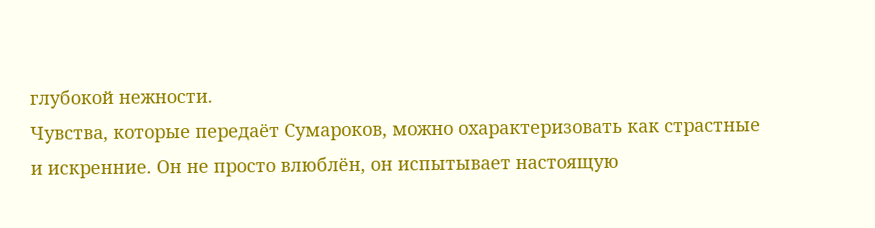глубокой нежности.
Чувства, которые передаёт Сумароков, можно охарактеризовать как страстные и искренние. Он не просто влюблён, он испытывает настоящую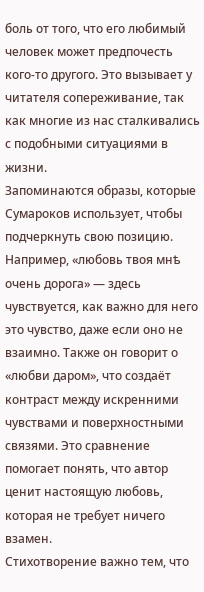боль от того, что его любимый человек может предпочесть кого-то другого. Это вызывает у читателя сопереживание, так как многие из нас сталкивались с подобными ситуациями в жизни.
Запоминаются образы, которые Сумароков использует, чтобы подчеркнуть свою позицию. Например, «любовь твоя мнѣ очень дорога» — здесь чувствуется, как важно для него это чувство, даже если оно не взаимно. Также он говорит о «любви даром», что создаёт контраст между искренними чувствами и поверхностными связями. Это сравнение помогает понять, что автор ценит настоящую любовь, которая не требует ничего взамен.
Стихотворение важно тем, что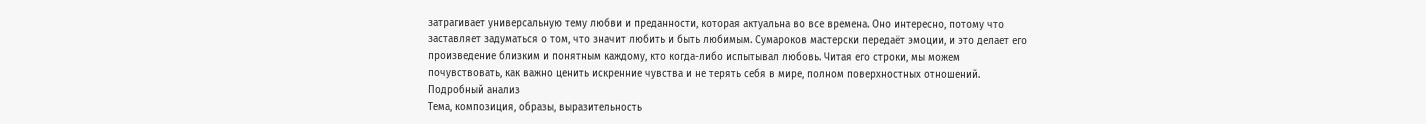затрагивает универсальную тему любви и преданности, которая актуальна во все времена. Оно интересно, потому что заставляет задуматься о том, что значит любить и быть любимым. Сумароков мастерски передаёт эмоции, и это делает его произведение близким и понятным каждому, кто когда-либо испытывал любовь. Читая его строки, мы можем почувствовать, как важно ценить искренние чувства и не терять себя в мире, полном поверхностных отношений.
Подробный анализ
Тема, композиция, образы, выразительность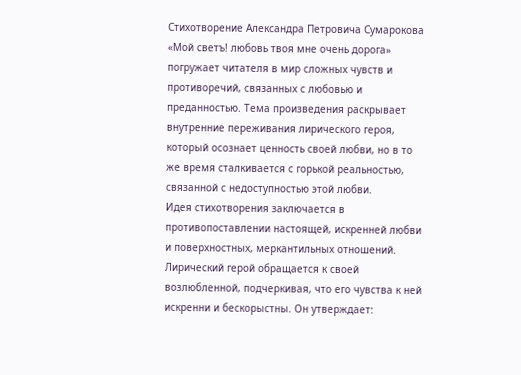Стихотворение Александра Петровича Сумарокова «Мой светъ! любовь твоя мне очень дорога» погружает читателя в мир сложных чувств и противоречий, связанных с любовью и преданностью. Тема произведения раскрывает внутренние переживания лирического героя, который осознает ценность своей любви, но в то же время сталкивается с горькой реальностью, связанной с недоступностью этой любви.
Идея стихотворения заключается в противопоставлении настоящей, искренней любви и поверхностных, меркантильных отношений. Лирический герой обращается к своей возлюбленной, подчеркивая, что его чувства к ней искренни и бескорыстны. Он утверждает: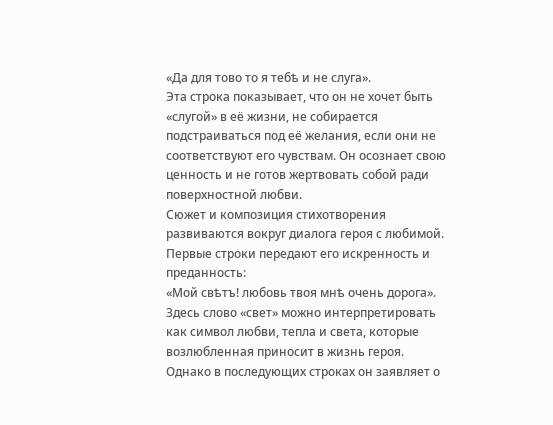«Да для тово то я тебѣ и не слуга».
Эта строка показывает, что он не хочет быть «слугой» в её жизни, не собирается подстраиваться под её желания, если они не соответствуют его чувствам. Он осознает свою ценность и не готов жертвовать собой ради поверхностной любви.
Сюжет и композиция стихотворения развиваются вокруг диалога героя с любимой. Первые строки передают его искренность и преданность:
«Мой свѣтъ! любовь твоя мнѣ очень дорога».
Здесь слово «свет» можно интерпретировать как символ любви, тепла и света, которые возлюбленная приносит в жизнь героя. Однако в последующих строках он заявляет о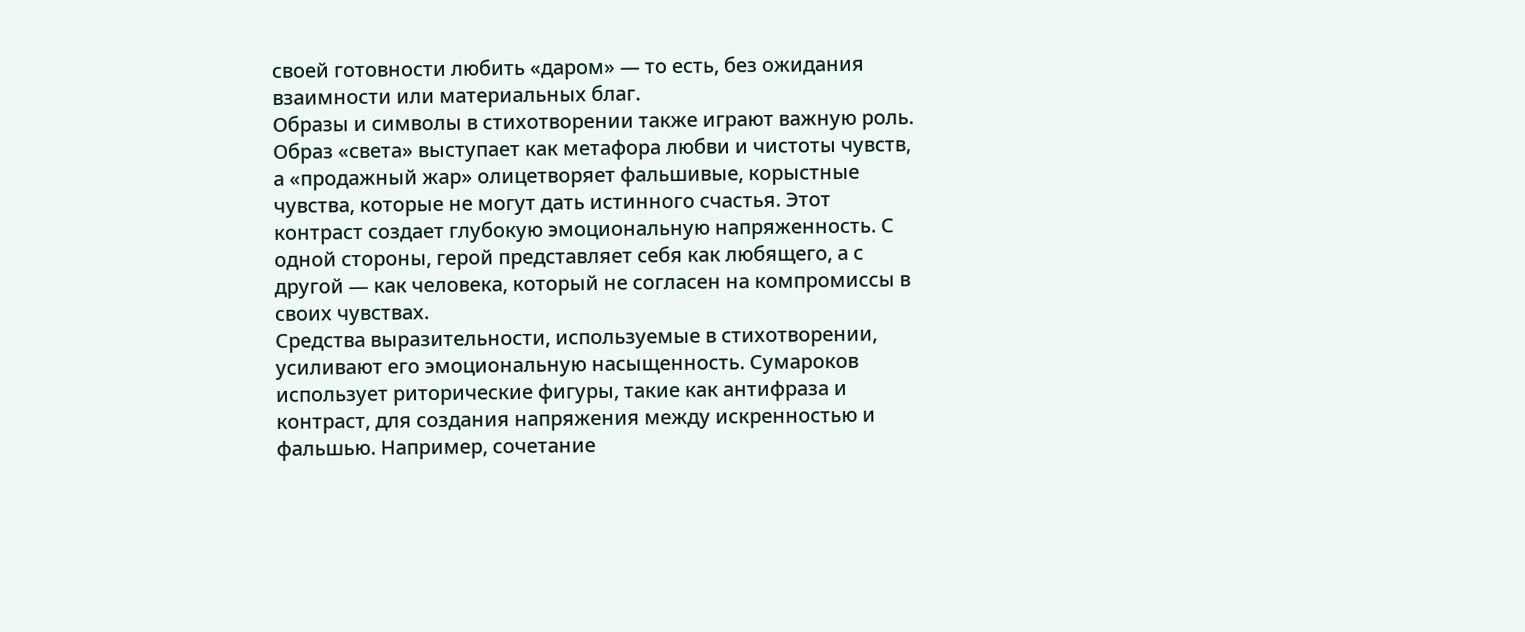своей готовности любить «даром» — то есть, без ожидания взаимности или материальных благ.
Образы и символы в стихотворении также играют важную роль. Образ «света» выступает как метафора любви и чистоты чувств, а «продажный жар» олицетворяет фальшивые, корыстные чувства, которые не могут дать истинного счастья. Этот контраст создает глубокую эмоциональную напряженность. С одной стороны, герой представляет себя как любящего, а с другой — как человека, который не согласен на компромиссы в своих чувствах.
Средства выразительности, используемые в стихотворении, усиливают его эмоциональную насыщенность. Сумароков использует риторические фигуры, такие как антифраза и контраст, для создания напряжения между искренностью и фальшью. Например, сочетание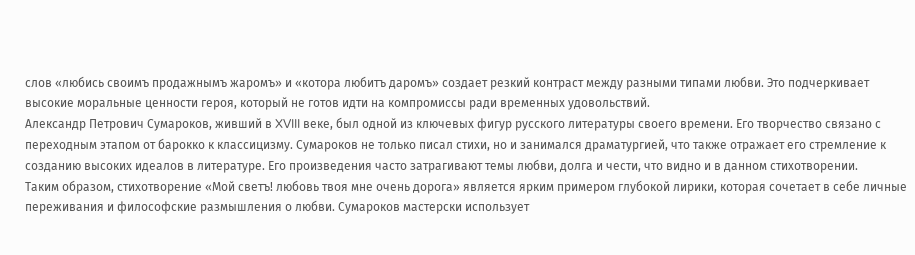слов «любись своимъ продажнымъ жаромъ» и «котора любитъ даромъ» создает резкий контраст между разными типами любви. Это подчеркивает высокие моральные ценности героя, который не готов идти на компромиссы ради временных удовольствий.
Александр Петрович Сумароков, живший в XVIII веке, был одной из ключевых фигур русского литературы своего времени. Его творчество связано с переходным этапом от барокко к классицизму. Сумароков не только писал стихи, но и занимался драматургией, что также отражает его стремление к созданию высоких идеалов в литературе. Его произведения часто затрагивают темы любви, долга и чести, что видно и в данном стихотворении.
Таким образом, стихотворение «Мой светъ! любовь твоя мне очень дорога» является ярким примером глубокой лирики, которая сочетает в себе личные переживания и философские размышления о любви. Сумароков мастерски использует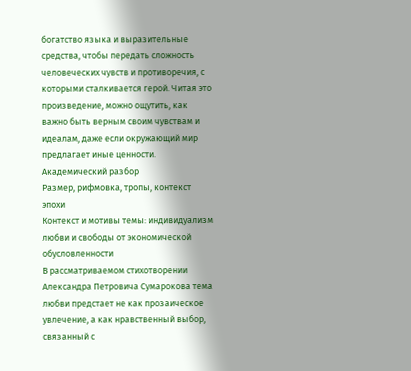богатство языка и выразительные средства, чтобы передать сложность человеческих чувств и противоречия, с которыми сталкивается герой. Читая это произведение, можно ощутить, как важно быть верным своим чувствам и идеалам, даже если окружающий мир предлагает иные ценности.
Академический разбор
Размер, рифмовка, тропы, контекст эпохи
Контекст и мотивы темы: индивидуализм любви и свободы от экономической обусловленности
В рассматриваемом стихотворении Александра Петровича Сумарокова тема любви предстает не как прозаическое увлечение, а как нравственный выбор, связанный с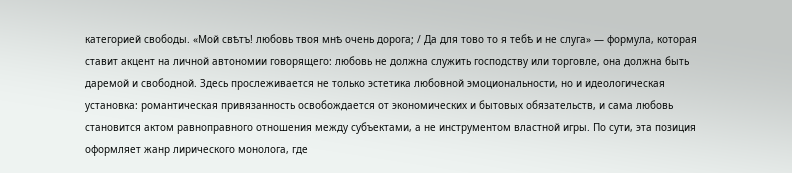категорией свободы. «Мой свѣтъ! любовь твоя мнѣ очень дорога; / Да для тово то я тебѣ и не слуга» — формула, которая ставит акцент на личной автономии говорящего: любовь не должна служить господству или торговле, она должна быть даремой и свободной. Здесь прослеживается не только эстетика любовной эмоциональности, но и идеологическая установка: романтическая привязанность освобождается от экономических и бытовых обязательств, и сама любовь становится актом равноправного отношения между субъектами, а не инструментом властной игры. По сути, эта позиция оформляет жанр лирического монолога, где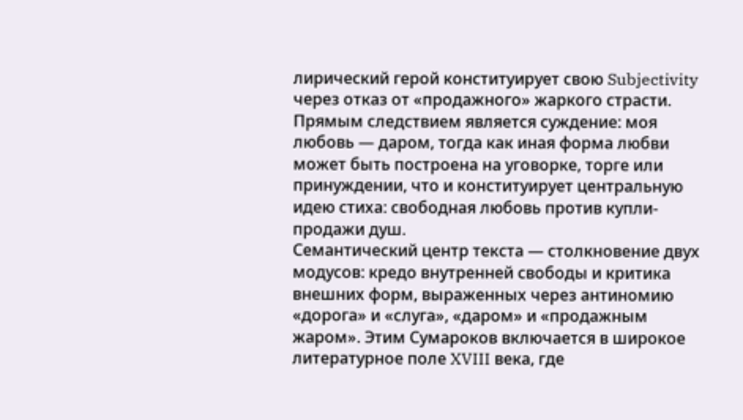лирический герой конституирует свою Subjectivity через отказ от «продажного» жаркого страсти. Прямым следствием является суждение: моя любовь — даром, тогда как иная форма любви может быть построена на уговорке, торге или принуждении, что и конституирует центральную идею стиха: свободная любовь против купли-продажи душ.
Семантический центр текста — столкновение двух модусов: кредо внутренней свободы и критика внешних форм, выраженных через антиномию «дорога» и «слуга», «даром» и «продажным жаром». Этим Сумароков включается в широкое литературное поле XVIII века, где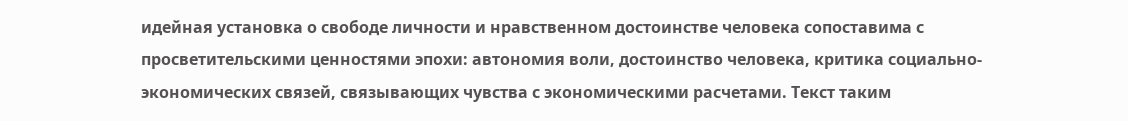идейная установка о свободе личности и нравственном достоинстве человека сопоставима с просветительскими ценностями эпохи: автономия воли, достоинство человека, критика социально-экономических связей, связывающих чувства с экономическими расчетами. Текст таким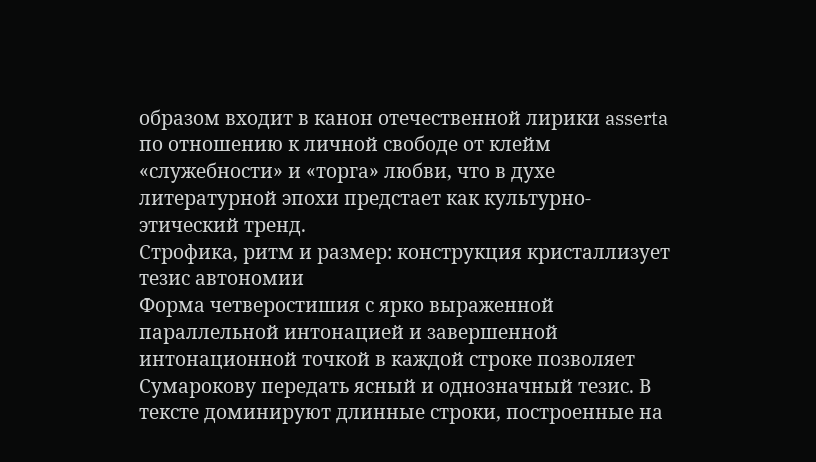образом входит в канон отечественной лирики asserta по отношению к личной свободе от клейм «служебности» и «торга» любви, что в духе литературной эпохи предстает как культурно-этический тренд.
Строфика, ритм и размер: конструкция кристаллизует тезис автономии
Форма четверостишия с ярко выраженной параллельной интонацией и завершенной интонационной точкой в каждой строке позволяет Сумарокову передать ясный и однозначный тезис. В тексте доминируют длинные строки, построенные на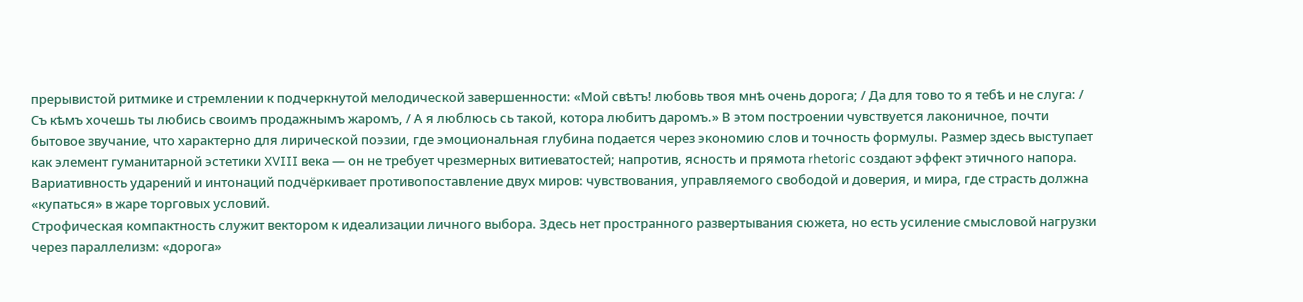прерывистой ритмике и стремлении к подчеркнутой мелодической завершенности: «Мой свѣтъ! любовь твоя мнѣ очень дорога; / Да для тово то я тебѣ и не слуга: / Съ кѣмъ хочешь ты любись своимъ продажнымъ жаромъ, / А я люблюсь сь такой, котора любитъ даромъ.» В этом построении чувствуется лаконичное, почти бытовое звучание, что характерно для лирической поэзии, где эмоциональная глубина подается через экономию слов и точность формулы. Размер здесь выступает как элемент гуманитарной эстетики XVIII века — он не требует чрезмерных витиеватостей; напротив, ясность и прямота rhetoric создают эффект этичного напора. Вариативность ударений и интонаций подчёркивает противопоставление двух миров: чувствования, управляемого свободой и доверия, и мира, где страсть должна «купаться» в жаре торговых условий.
Строфическая компактность служит вектором к идеализации личного выбора. Здесь нет пространного развертывания сюжета, но есть усиление смысловой нагрузки через параллелизм: «дорога»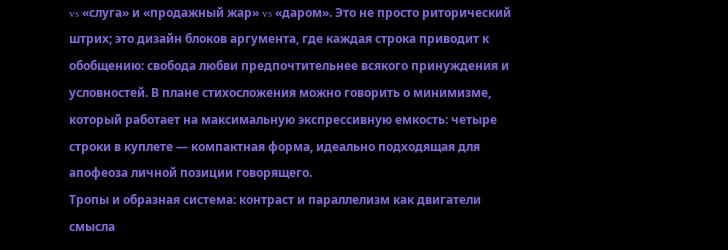vs «слуга» и «продажный жар» vs «даром». Это не просто риторический штрих; это дизайн блоков аргумента, где каждая строка приводит к обобщению: свобода любви предпочтительнее всякого принуждения и условностей. В плане стихосложения можно говорить о минимизме, который работает на максимальную экспрессивную емкость: четыре строки в куплете — компактная форма, идеально подходящая для апофеоза личной позиции говорящего.
Тропы и образная система: контраст и параллелизм как двигатели смысла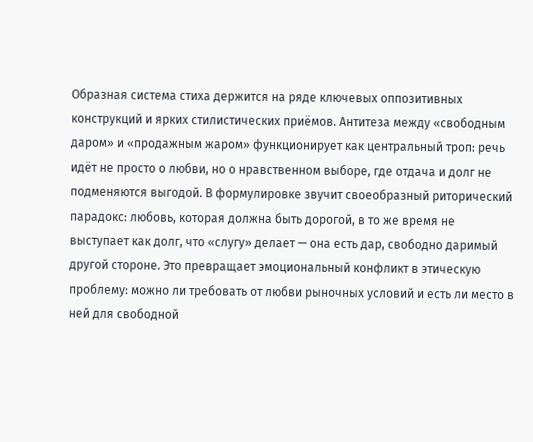Образная система стиха держится на ряде ключевых оппозитивных конструкций и ярких стилистических приёмов. Антитеза между «свободным даром» и «продажным жаром» функционирует как центральный троп: речь идёт не просто о любви, но о нравственном выборе, где отдача и долг не подменяются выгодой. В формулировке звучит своеобразный риторический парадокс: любовь, которая должна быть дорогой, в то же время не выступает как долг, что «слугу» делает — она есть дар, свободно даримый другой стороне. Это превращает эмоциональный конфликт в этическую проблему: можно ли требовать от любви рыночных условий и есть ли место в ней для свободной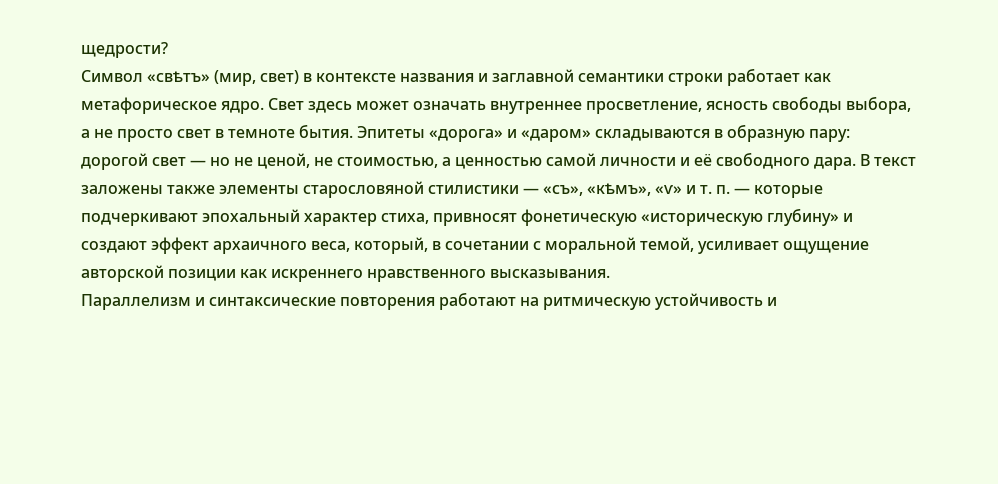щедрости?
Символ «свѣтъ» (мир, свет) в контексте названия и заглавной семантики строки работает как метафорическое ядро. Свет здесь может означать внутреннее просветление, ясность свободы выбора, а не просто свет в темноте бытия. Эпитеты «дорога» и «даром» складываются в образную пару: дорогой свет — но не ценой, не стоимостью, а ценностью самой личности и её свободного дара. В текст заложены также элементы старословяной стилистики — «съ», «кѣмъ», «ѵ» и т. п. — которые подчеркивают эпохальный характер стиха, привносят фонетическую «историческую глубину» и создают эффект архаичного веса, который, в сочетании с моральной темой, усиливает ощущение авторской позиции как искреннего нравственного высказывания.
Параллелизм и синтаксические повторения работают на ритмическую устойчивость и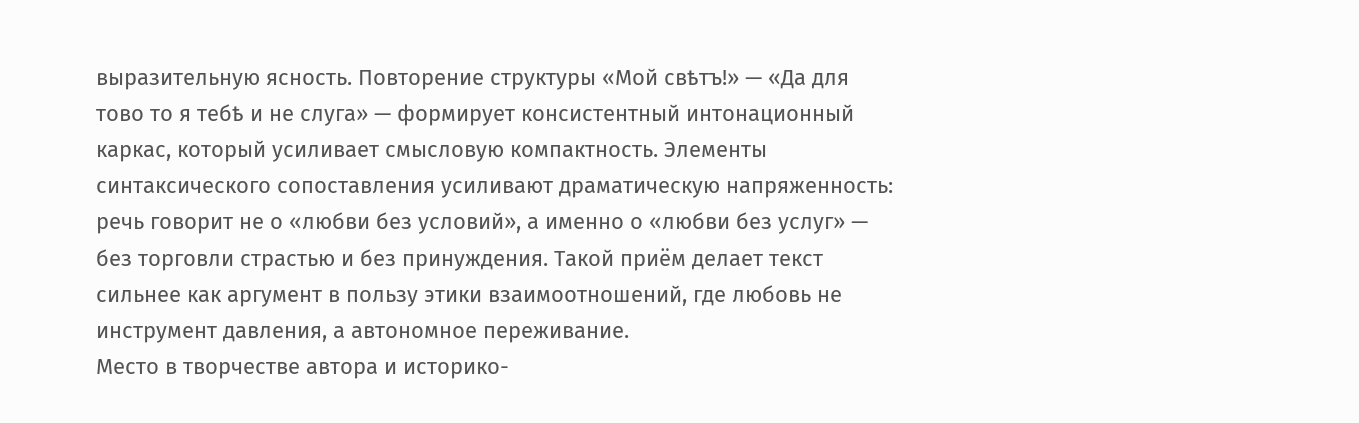выразительную ясность. Повторение структуры «Мой свѣтъ!» — «Да для тово то я тебѣ и не слуга» — формирует консистентный интонационный каркас, который усиливает смысловую компактность. Элементы синтаксического сопоставления усиливают драматическую напряженность: речь говорит не о «любви без условий», а именно о «любви без услуг» — без торговли страстью и без принуждения. Такой приём делает текст сильнее как аргумент в пользу этики взаимоотношений, где любовь не инструмент давления, а автономное переживание.
Место в творчестве автора и историко-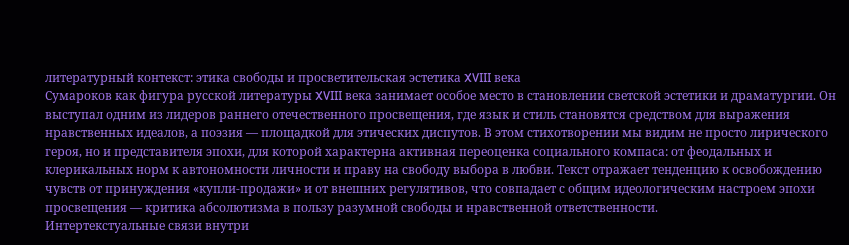литературный контекст: этика свободы и просветительская эстетика XVIII века
Сумароков как фигура русской литературы XVIII века занимает особое место в становлении светской эстетики и драматургии. Он выступал одним из лидеров раннего отечественного просвещения, где язык и стиль становятся средством для выражения нравственных идеалов, а поэзия — площадкой для этических диспутов. В этом стихотворении мы видим не просто лирического героя, но и представителя эпохи, для которой характерна активная переоценка социального компаса: от феодальных и клерикальных норм к автономности личности и праву на свободу выбора в любви. Текст отражает тенденцию к освобождению чувств от принуждения «купли-продажи» и от внешних регулятивов, что совпадает с общим идеологическим настроем эпохи просвещения — критика абсолютизма в пользу разумной свободы и нравственной ответственности.
Интертекстуальные связи внутри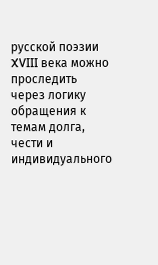русской поэзии XVIII века можно проследить через логику обращения к темам долга, чести и индивидуального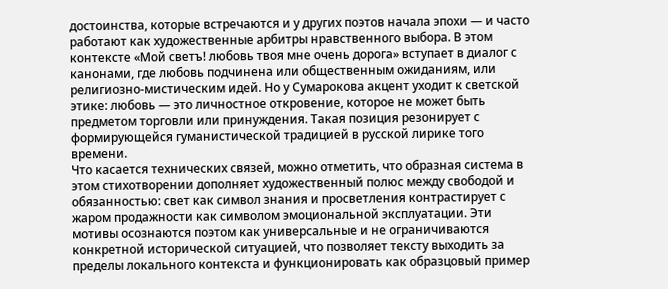достоинства, которые встречаются и у других поэтов начала эпохи — и часто работают как художественные арбитры нравственного выбора. В этом контексте «Мой светъ! любовь твоя мне очень дорога» вступает в диалог с канонами, где любовь подчинена или общественным ожиданиям, или религиозно-мистическим идей. Но у Сумарокова акцент уходит к светской этике: любовь — это личностное откровение, которое не может быть предметом торговли или принуждения. Такая позиция резонирует с формирующейся гуманистической традицией в русской лирике того времени.
Что касается технических связей, можно отметить, что образная система в этом стихотворении дополняет художественный полюс между свободой и обязанностью: свет как символ знания и просветления контрастирует с жаром продажности как символом эмоциональной эксплуатации. Эти мотивы осознаются поэтом как универсальные и не ограничиваются конкретной исторической ситуацией, что позволяет тексту выходить за пределы локального контекста и функционировать как образцовый пример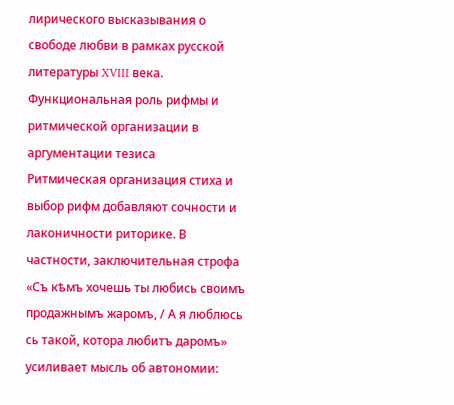лирического высказывания о свободе любви в рамках русской литературы XVIII века.
Функциональная роль рифмы и ритмической организации в аргументации тезиса
Ритмическая организация стиха и выбор рифм добавляют сочности и лаконичности риторике. В частности, заключительная строфа «Съ кѣмъ хочешь ты любись своимъ продажнымъ жаромъ, / А я люблюсь сь такой, котора любитъ даромъ» усиливает мысль об автономии: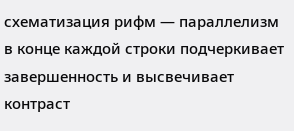схематизация рифм — параллелизм в конце каждой строки подчеркивает завершенность и высвечивает контраст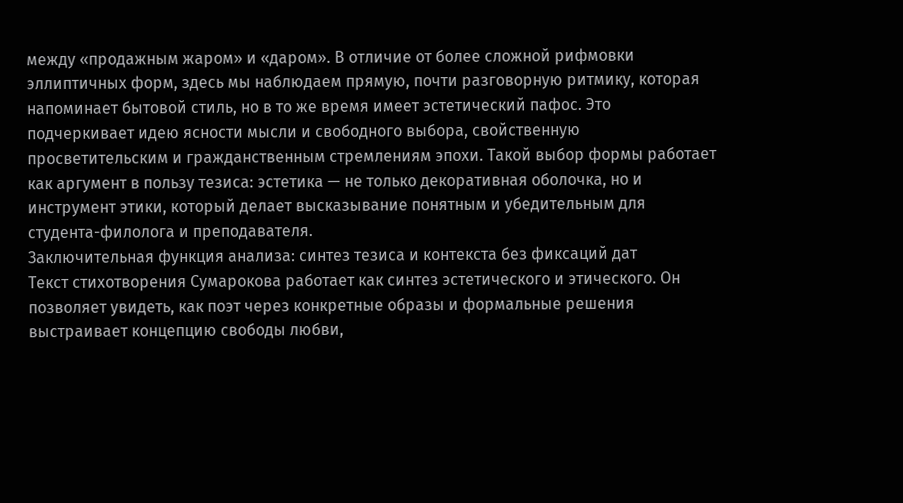между «продажным жаром» и «даром». В отличие от более сложной рифмовки эллиптичных форм, здесь мы наблюдаем прямую, почти разговорную ритмику, которая напоминает бытовой стиль, но в то же время имеет эстетический пафос. Это подчеркивает идею ясности мысли и свободного выбора, свойственную просветительским и гражданственным стремлениям эпохи. Такой выбор формы работает как аргумент в пользу тезиса: эстетика — не только декоративная оболочка, но и инструмент этики, который делает высказывание понятным и убедительным для студента-филолога и преподавателя.
Заключительная функция анализа: синтез тезиса и контекста без фиксаций дат
Текст стихотворения Сумарокова работает как синтез эстетического и этического. Он позволяет увидеть, как поэт через конкретные образы и формальные решения выстраивает концепцию свободы любви,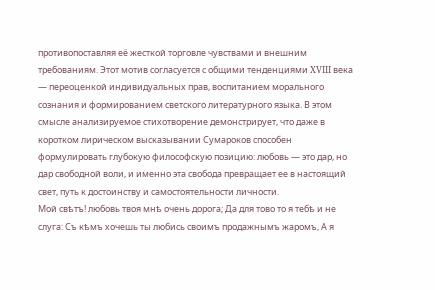противопоставляя её жесткой торговле чувствами и внешним требованиям. Этот мотив согласуется с общими тенденциями XVIII века — переоценкой индивидуальных прав, воспитанием морального сознания и формированием светского литературного языка. В этом смысле анализируемое стихотворение демонстрирует, что даже в коротком лирическом высказывании Сумароков способен формулировать глубокую философскую позицию: любовь — это дар, но дар свободной воли, и именно эта свобода превращает ее в настоящий свет, путь к достоинству и самостоятельности личности.
Мой свѣтъ! любовь твоя мнѣ очень дорога; Да для тово то я тебѣ и не слуга: Съ кѣмъ хочешь ты любись своимъ продажнымъ жаромъ, А я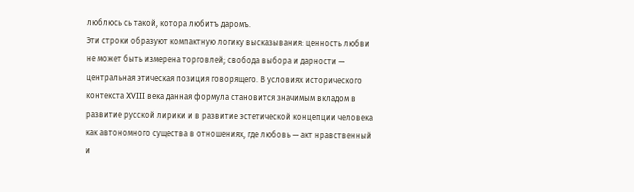люблюсь сь такой, котора любитъ даромъ.
Эти строки образуют компактную логику высказывания: ценность любви не может быть измерена торговлей; свобода выбора и дарности — центральная этическая позиция говорящего. В условиях исторического контекста XVIII века данная формула становится значимым вкладом в развитие русской лирики и в развитие эстетической концепции человека как автономного существа в отношениях, где любовь — акт нравственный и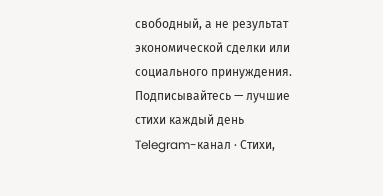свободный, а не результат экономической сделки или социального принуждения.
Подписывайтесь — лучшие стихи каждый день
Telegram-канал · Стихи,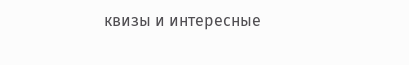квизы и интересные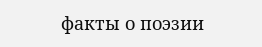факты о поэзии